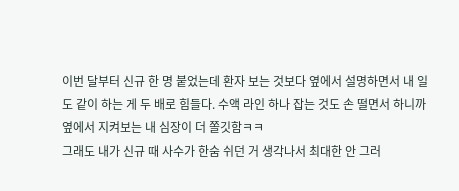이번 달부터 신규 한 명 붙었는데 환자 보는 것보다 옆에서 설명하면서 내 일도 같이 하는 게 두 배로 힘들다. 수액 라인 하나 잡는 것도 손 떨면서 하니까 옆에서 지켜보는 내 심장이 더 쫄깃함ㅋㅋ
그래도 내가 신규 때 사수가 한숨 쉬던 거 생각나서 최대한 안 그러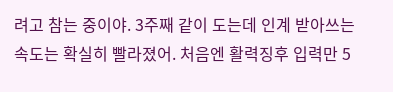려고 참는 중이야. 3주째 같이 도는데 인계 받아쓰는 속도는 확실히 빨라졌어. 처음엔 활력징후 입력만 5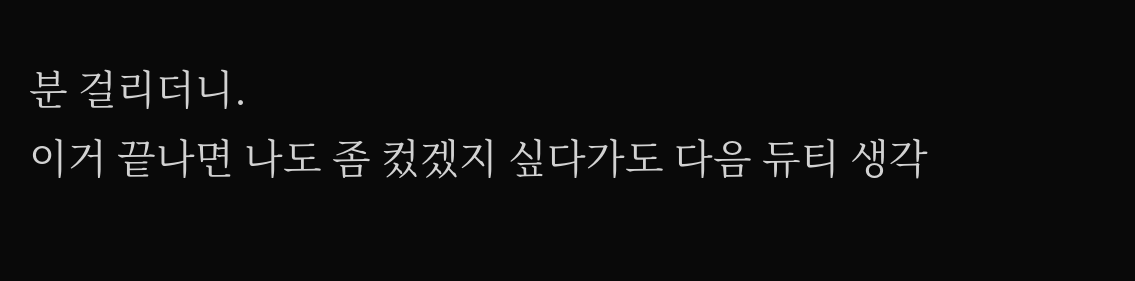분 걸리더니.
이거 끝나면 나도 좀 컸겠지 싶다가도 다음 듀티 생각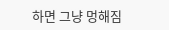하면 그냥 멍해짐